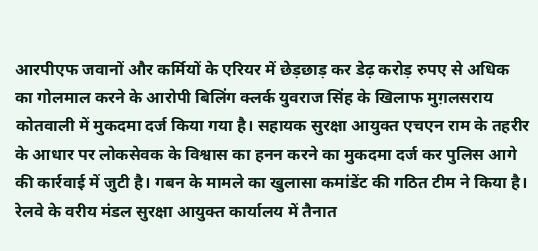आरपीएफ जवानों और कर्मियों के एरियर में छेड़छाड़ कर डेढ़ करोड़ रुपए से अधिक का गोलमाल करने के आरोपी बिलिंग क्लर्क युवराज सिंह के खिलाफ मुग़लसराय कोतवाली में मुकदमा दर्ज किया गया है। सहायक सुरक्षा आयुक्त एचएन राम के तहरीर के आधार पर लोकसेवक के विश्वास का हनन करने का मुकदमा दर्ज कर पुलिस आगे की कार्रवाई में जुटी है। गबन के मामले का खुलासा कमांडेंट की गठित टीम ने किया है।
रेलवे के वरीय मंडल सुरक्षा आयुक्त कार्यालय में तैनात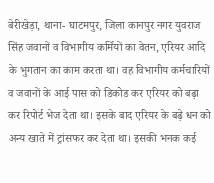बेरीखेड़ा, थाना- घाटमपुर, जिला कानपुर नगर युवराज सिंह जवानों व विभागीय कर्मियों का वेतन, एरियर आदि के भुगतान का काम करता था। वह विभागीय कर्मचारियों व जवानों के आई पास को डिकोड कर एरियर को बढ़ा कर रिपोर्ट भेज देता था। इसके बाद एरियर के बढ़े धन को अन्य खाते में ट्रांसफर कर देता था। इसकी भनक कई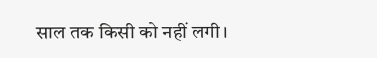साल तक किसी को नहीं लगी।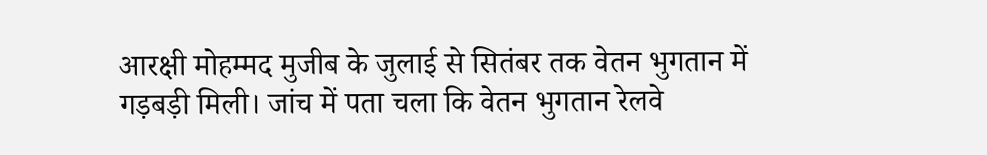आरक्षी मोहम्मद मुजीब के जुलाई से सितंबर तक वेतन भुगतान में गड़बड़ी मिली। जांच में पता चला कि वेतन भुगतान रेलवे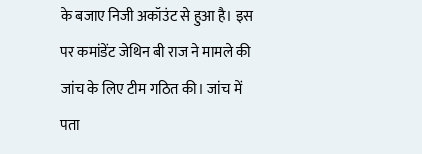के बजाए निजी अकॉउंट से हुआ है। इस पर कमांडेंट जेथिन बी राज ने मामले की जांच के लिए टीम गठित की। जांच में पता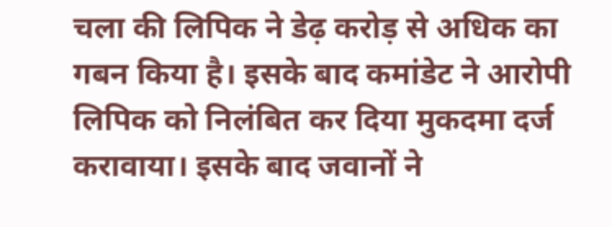चला की लिपिक ने डेढ़ करोड़ से अधिक का गबन किया है। इसके बाद कमांडेट ने आरोपी लिपिक को निलंबित कर दिया मुकदमा दर्ज करावाया। इसके बाद जवानों ने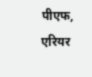पीएफ, एरियर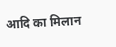आदि का मिलान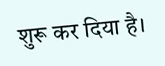शुरू कर दिया है।